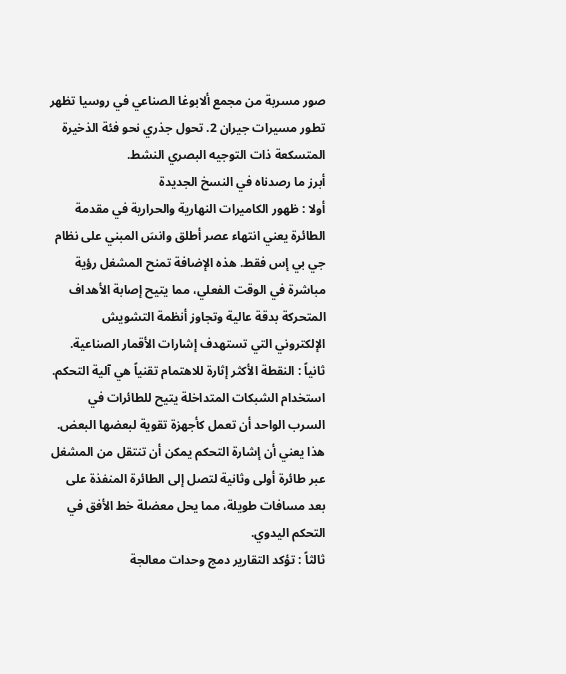صور مسربة من مجمع ألابوغا الصناعي في روسيا تظهر تطور مسيرات جيران 2. تحول جذري نحو فئة الذخيرة المتسكعة ذات التوجيه البصري النشط.
أبرز ما رصدناه في النسخ الجديدة
أولا : ظهور الكاميرات النهارية والحرارية في مقدمة الطائرة يعني انتهاء عصر أطلق وانسَ المبني على نظام جي بي إس فقط. هذه الإضافة تمنح المشغل رؤية مباشرة في الوقت الفعلي، مما يتيح إصابة الأهداف المتحركة بدقة عالية وتجاوز أنظمة التشويش الإلكتروني التي تستهدف إشارات الأقمار الصناعية.
ثانياً : النقطة الأكثر إثارة للاهتمام تقنياً هي آلية التحكم. استخدام الشبكات المتداخلة يتيح للطائرات في السرب الواحد أن تعمل كأجهزة تقوية لبعضها البعض. هذا يعني أن إشارة التحكم يمكن أن تنتقل من المشغل عبر طائرة أولى وثانية لتصل إلى الطائرة المنفذة على بعد مسافات طويلة، مما يحل معضلة خط الأفق في التحكم اليدوي.
ثالثاً : تؤكد التقارير دمج وحدات معالجة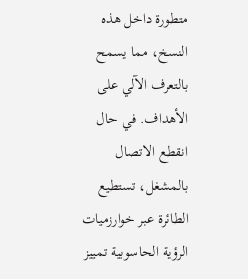متطورة داخل هذه النسخ، مما يسمح بالتعرف الآلي على الأهداف. في حال انقطع الاتصال بالمشغل، تستطيع الطائرة عبر خوارزميات الرؤية الحاسوبية تمييز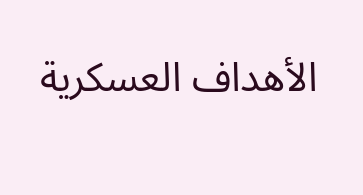الأهداف العسكرية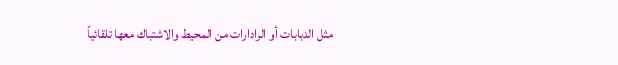مثل الدبابات أو الرادارات من المحيط والاشتباك معها تلقائياً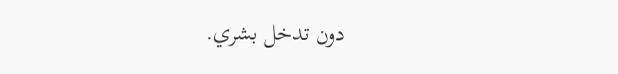دون تدخل بشري.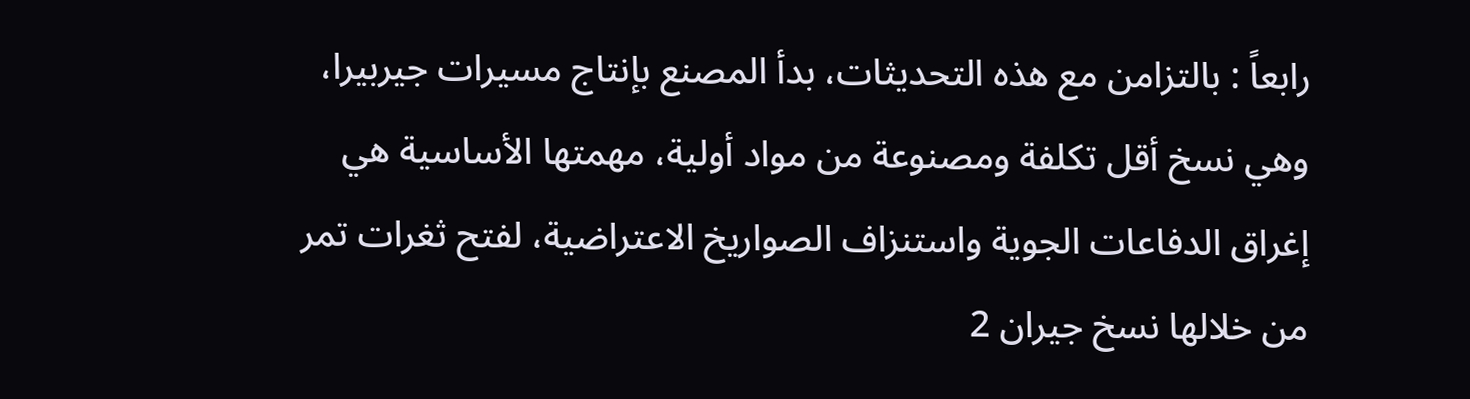رابعاً : بالتزامن مع هذه التحديثات، بدأ المصنع بإنتاج مسيرات جيربيرا، وهي نسخ أقل تكلفة ومصنوعة من مواد أولية، مهمتها الأساسية هي إغراق الدفاعات الجوية واستنزاف الصواريخ الاعتراضية، لفتح ثغرات تمر من خلالها نسخ جيران 2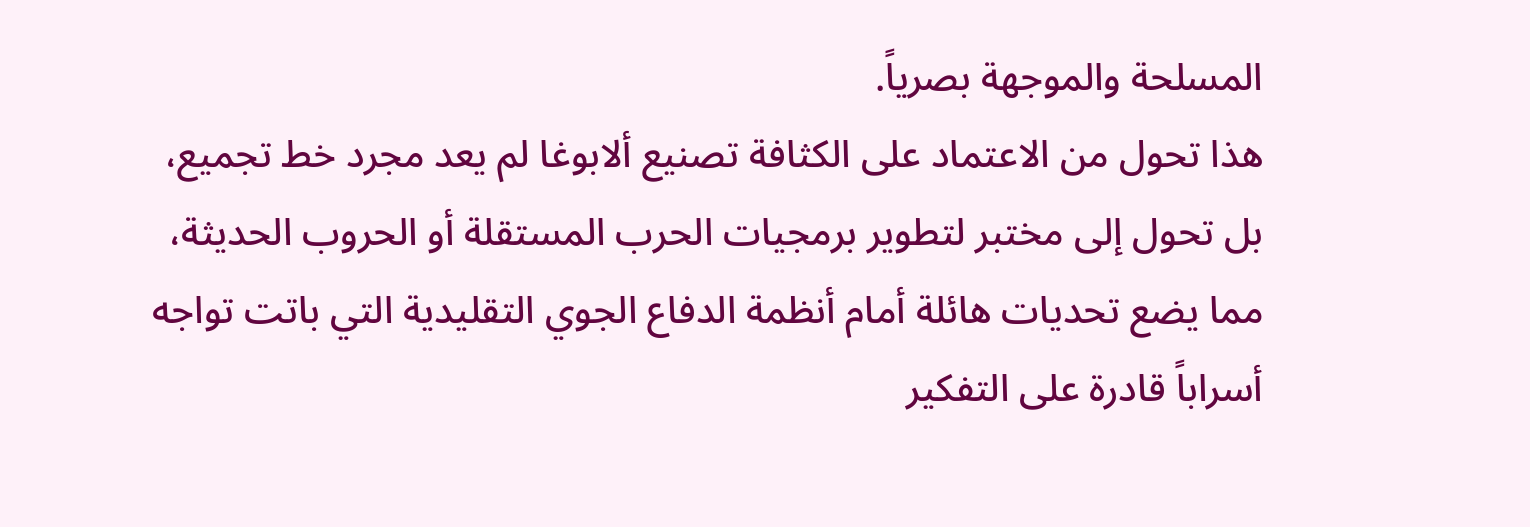المسلحة والموجهة بصرياً.
هذا تحول من الاعتماد على الكثافة تصنيع ألابوغا لم يعد مجرد خط تجميع، بل تحول إلى مختبر لتطوير برمجيات الحرب المستقلة أو الحروب الحديثة، مما يضع تحديات هائلة أمام أنظمة الدفاع الجوي التقليدية التي باتت تواجه أسراباً قادرة على التفكير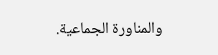والمناورة الجماعية.